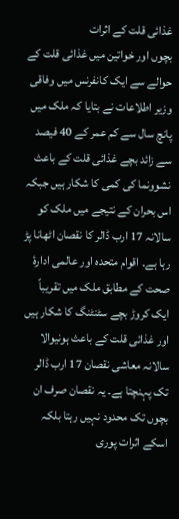غذائی قلت کے اثرات
بچوں اور خواتین میں غذائی قلت کے حوالے سے ایک کانفرنس میں وفاقی وزیر اطلاعات نے بتایا کہ ملک میں پانچ سال سے کم عمر کے 40 فیصد سے زائد بچے غذائی قلت کے باعث نشوونما کی کمی کا شکار ہیں جبکہ اس بحران کے نتیجے میں ملک کو سالانہ 17 ارب ڈالر کا نقصان اٹھانا پڑ رہا ہے۔ اقوام متحدہ اور عالمی ادارۂ صحت کے مطابق ملک میں تقریباً ایک کروڑ بچے سٹنٹنگ کا شکار ہیں اور غذائی قلت کے باعث ہونیوالا سالانہ معاشی نقصان 17 ارب ڈالر تک پہنچتا ہے۔ یہ نقصان صرف ان بچوں تک محدود نہیں رہتا بلکہ اسکے اثرات پوری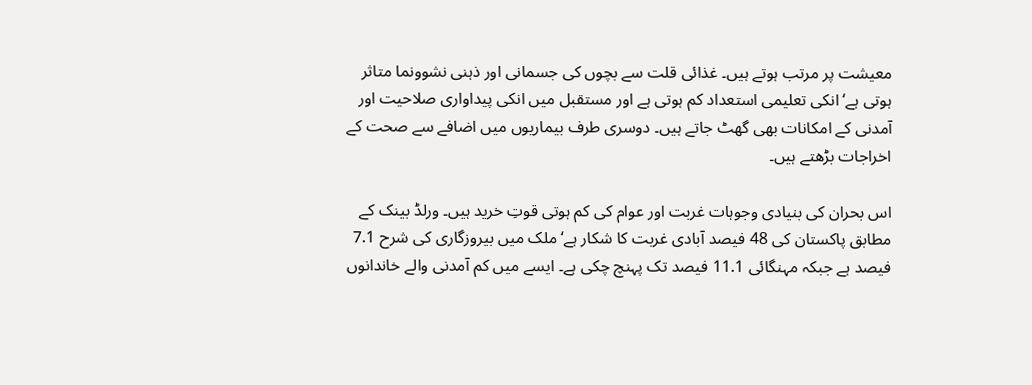معیشت پر مرتب ہوتے ہیں۔ غذائی قلت سے بچوں کی جسمانی اور ذہنی نشوونما متاثر ہوتی ہے‘ انکی تعلیمی استعداد کم ہوتی ہے اور مستقبل میں انکی پیداواری صلاحیت اور آمدنی کے امکانات بھی گھٹ جاتے ہیں۔ دوسری طرف بیماریوں میں اضافے سے صحت کے اخراجات بڑھتے ہیں۔

اس بحران کی بنیادی وجوہات غربت اور عوام کی کم ہوتی قوتِ خرید ہیں۔ ورلڈ بینک کے مطابق پاکستان کی 48 فیصد آبادی غربت کا شکار ہے‘ ملک میں بیروزگاری کی شرح 7.1 فیصد ہے جبکہ مہنگائی 11.1 فیصد تک پہنچ چکی ہے۔ ایسے میں کم آمدنی والے خاندانوں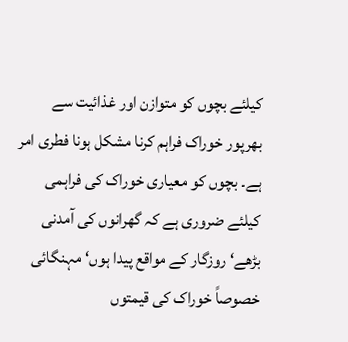کیلئے بچوں کو متوازن اور غذائیت سے بھرپور خوراک فراہم کرنا مشکل ہونا فطری امر ہے۔ بچوں کو معیاری خوراک کی فراہمی کیلئے ضروری ہے کہ گھرانوں کی آمدنی بڑھے‘ روزگار کے مواقع پیدا ہوں‘ مہنگائی خصوصاً خوراک کی قیمتوں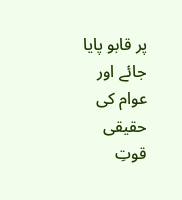پر قابو پایا جائے اور عوام کی حقیقی قوتِ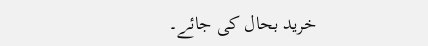خرید بحال کی جائے۔